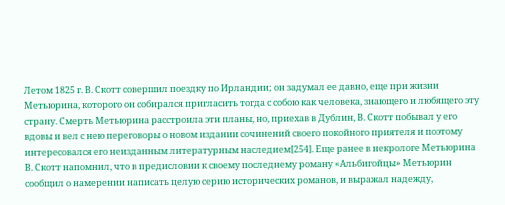Летом 1825 г. В. Скотт совершил поездку по Ирландии; он задумал ее давно, еще при жизни Метьюрина, которого он собирался пригласить тогда с собою как человека, знающего и любящего эту страну. Смерть Метьюрина расстроила эти планы, но, приехав в Дублин, В. Скотт побывал у его вдовы и вел с нею переговоры о новом издании сочинений своего покойного приятеля и поэтому интересовался его неизданным литературным наследием[254]. Еще ранее в некрологе Метьюрина В. Скотт напомнил, что в предисловии к своему последнему роману «Альбигойцы» Метьюрин сообщил о намерении написать целую серию исторических романов, и выражал надежду,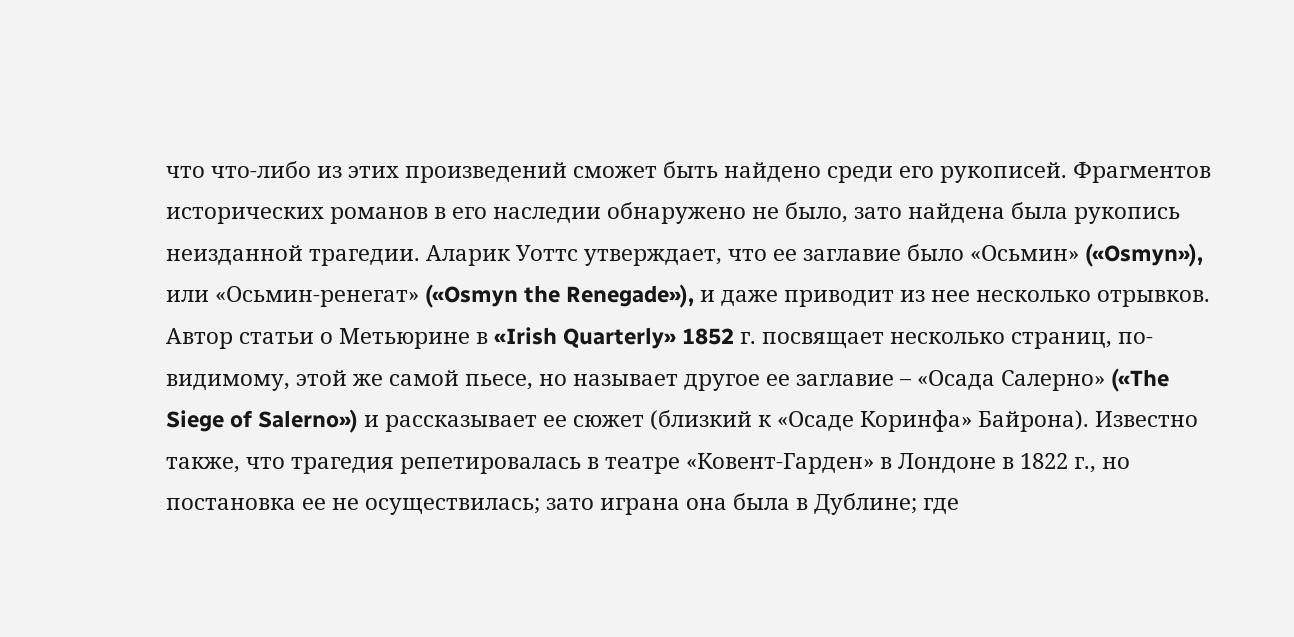что что-либо из этих произведений сможет быть найдено среди его рукописей. Фрагментов исторических романов в его наследии обнаружено не было, зато найдена была рукопись неизданной трагедии. Аларик Уоттс утверждает, что ее заглавие было «Осьмин» («Osmyn»), или «Осьмин-ренегат» («Osmyn the Renegade»), и даже приводит из нее несколько отрывков. Автор статьи о Метьюрине в «Irish Quarterly» 1852 г. посвящает несколько страниц, по-видимому, этой же самой пьесе, но называет другое ее заглавие – «Осада Салерно» («The Siege of Salerno») и рассказывает ее сюжет (близкий к «Осаде Коринфа» Байрона). Известно также, что трагедия репетировалась в театре «Ковент-Гарден» в Лондоне в 1822 г., но постановка ее не осуществилась; зато играна она была в Дублине; где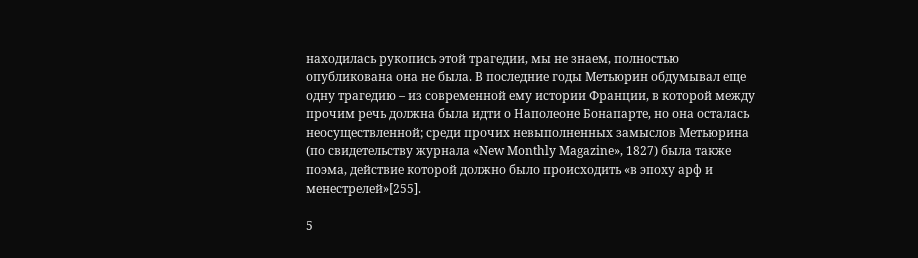находилась рукопись этой трагедии, мы не знаем, полностью опубликована она не была. В последние годы Метьюрин обдумывал еще одну трагедию – из современной ему истории Франции, в которой между прочим речь должна была идти о Наполеоне Бонапарте, но она осталась неосуществленной; среди прочих невыполненных замыслов Метьюрина (по свидетельству журнала «New Monthly Magazine», 1827) была также поэма, действие которой должно было происходить «в эпоху арф и менестрелей»[255].

5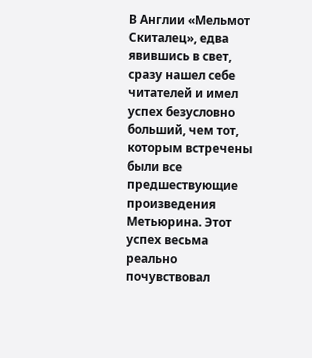В Англии «Мельмот Скиталец», едва явившись в свет, сразу нашел себе читателей и имел успех безусловно больший, чем тот, которым встречены были все предшествующие произведения Метьюрина. Этот успех весьма реально почувствовал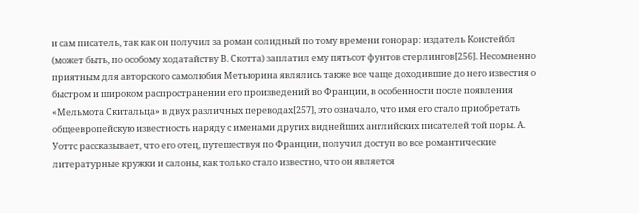и сам писатель, так как он получил за роман солидный по тому времени гонорар: издатель Констейбл (может быть, по особому ходатайству В. Скотта) заплатил ему пятьсот фунтов стерлингов[256]. Несомненно приятным для авторского самолюбия Метьюрина являлись также все чаще доходившие до него известия о быстром и широком распространении его произведений во Франции, в особенности после появления «Мельмота Скитальца» в двух различных переводах[257], это означало, что имя его стало приобретать общеевропейскую известность наряду с именами других виднейших английских писателей той поры. А. Уоттс рассказывает, что его отец, путешествуя по Франции, получил доступ во все романтические литературные кружки и салоны, как только стало известно, что он является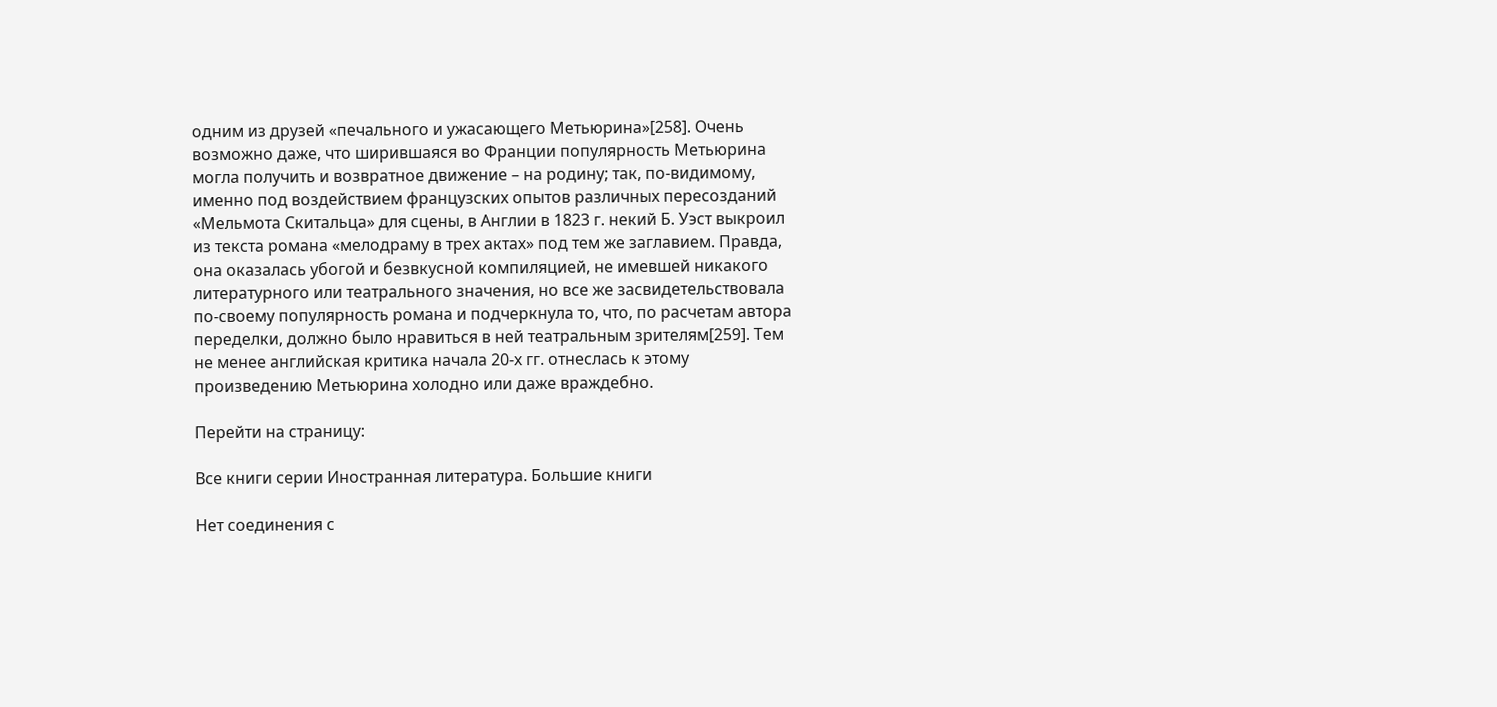одним из друзей «печального и ужасающего Метьюрина»[258]. Очень возможно даже, что ширившаяся во Франции популярность Метьюрина могла получить и возвратное движение – на родину; так, по-видимому, именно под воздействием французских опытов различных пересозданий «Мельмота Скитальца» для сцены, в Англии в 1823 г. некий Б. Уэст выкроил из текста романа «мелодраму в трех актах» под тем же заглавием. Правда, она оказалась убогой и безвкусной компиляцией, не имевшей никакого литературного или театрального значения, но все же засвидетельствовала по-своему популярность романа и подчеркнула то, что, по расчетам автора переделки, должно было нравиться в ней театральным зрителям[259]. Тем не менее английская критика начала 20-х гг. отнеслась к этому произведению Метьюрина холодно или даже враждебно.

Перейти на страницу:

Все книги серии Иностранная литература. Большие книги

Нет соединения с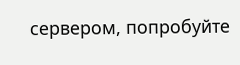сервером, попробуйте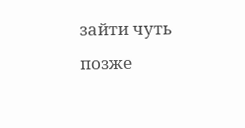зайти чуть позже